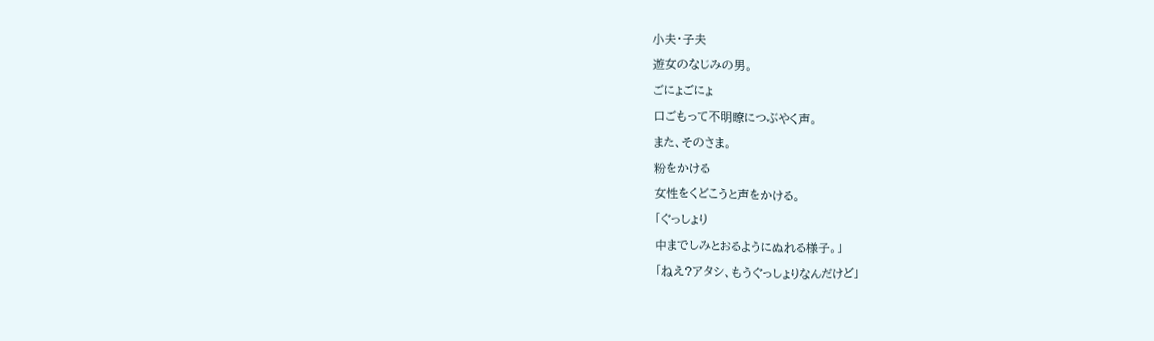小夫・子夫
遊女のなじみの男。
ごにょごにょ
口ごもって不明瞭につぶやく声。
また、そのさま。
粉をかける
女性をくどこうと声をかける。
「ぐっしょり
中までしみとおるようにぬれる様子。」
「ねえ?アタシ、もうぐっしょりなんだけど」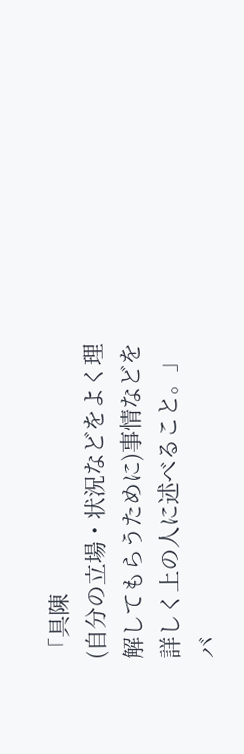「具陳
(自分の立場・状況などをよく理解してもらうために)事情などを詳しく上の人に述べること。」
バ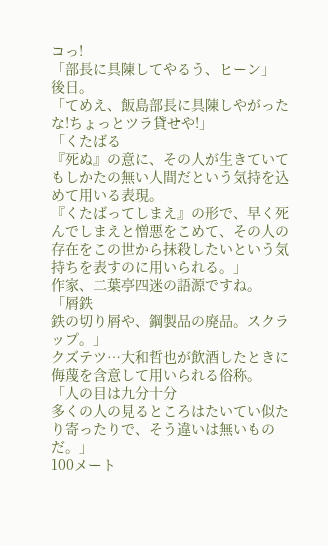コっ!
「部長に具陳してやるう、ヒーン」
後日。
「てめえ、飯島部長に具陳しやがったな!ちょっとツラ貸せや!」
「くたばる
『死ぬ』の意に、その人が生きていてもしかたの無い人間だという気持を込めて用いる表現。
『くたばってしまえ』の形で、早く死んでしまえと憎悪をこめて、その人の存在をこの世から抹殺したいという気持ちを表すのに用いられる。」
作家、二葉亭四迷の語源ですね。
「屑鉄
鉄の切り屑や、鋼製品の廃品。スクラップ。」
クズテツ…大和哲也が飲酒したときに侮蔑を含意して用いられる俗称。
「人の目は九分十分
多くの人の見るところはたいてい似たり寄ったりで、そう違いは無いものだ。」
100メート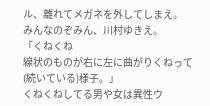ル、離れてメガネを外してしまえ。
みんなのぞみん、川村ゆきえ。
「くねくね
線状のものが右に左に曲がりくねって(続いている)様子。」
くねくねしてる男や女は異性ウ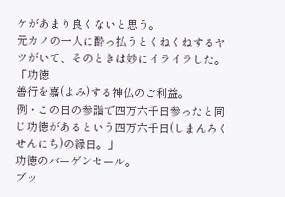ケがあまり良くないと思う。
元カノの一人に酔っ払うとくねくねするヤツがいて、そのときは妙にイライラした。
「功徳
善行を嘉(よみ)する神仏のご利益。
例・この日の参詣で四万六千日参ったと同じ功徳があるという四万六千日(しまんろくせんにち)の縁日。」
功徳のバーゲンセール。
ブッ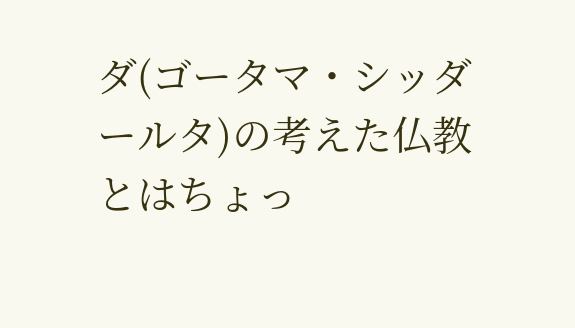ダ(ゴータマ・シッダールタ)の考えた仏教とはちょっ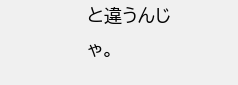と違うんじゃ。